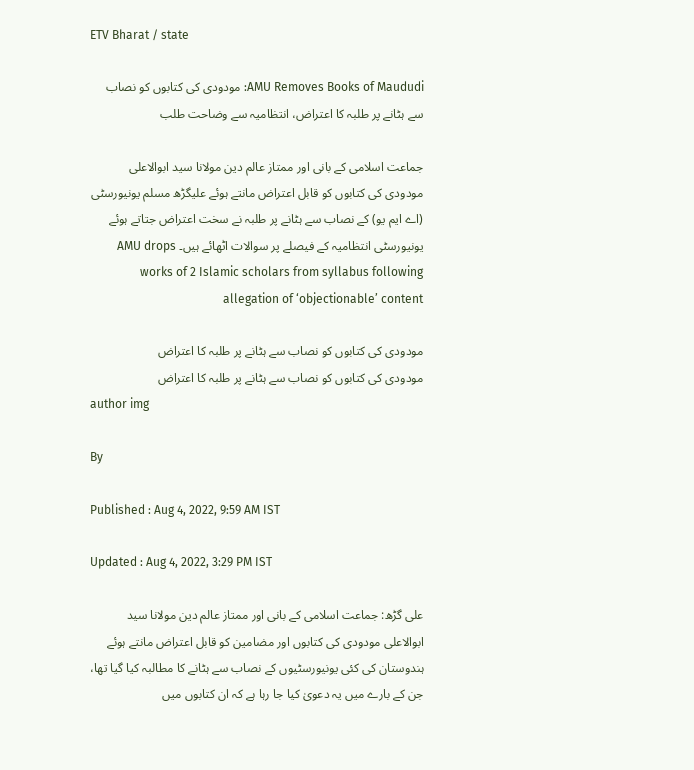ETV Bharat / state

AMU Removes Books of Maududi: مودودی کی کتابوں کو نصاب سے ہٹانے پر طلبہ کا اعتراض، انتظامیہ سے وضاحت طلب

جماعت اسلامی کے بانی اور ممتاز عالم دین مولانا سید ابوالاعلی مودودی کی کتابوں کو قابل اعتراض مانتے ہوئے علیگڑھ مسلم یونیورسٹی (اے ایم یو) کے نصاب سے ہٹانے پر طلبہ نے سخت اعتراض جتاتے ہوئے یونیورسٹی انتظامیہ کے فیصلے پر سوالات اٹھائے ہیں۔ AMU drops works of 2 Islamic scholars from syllabus following allegation of ‘objectionable’ content

مودودی کی کتابوں کو نصاب سے ہٹانے پر طلبہ کا اعتراض
مودودی کی کتابوں کو نصاب سے ہٹانے پر طلبہ کا اعتراض
author img

By

Published : Aug 4, 2022, 9:59 AM IST

Updated : Aug 4, 2022, 3:29 PM IST

علی گڑھ: جماعت اسلامی کے بانی اور ممتاز عالم دین مولانا سید ابوالاعلی مودودی کی کتابوں اور مضامین کو قابل اعتراض مانتے ہوئے ہندوستان کی کئی یونیورسٹیوں کے نصاب سے ہٹانے کا مطالبہ کیا گیا تھا، جن کے بارے میں یہ دعویٰ کیا جا رہا ہے کہ ان کتابوں میں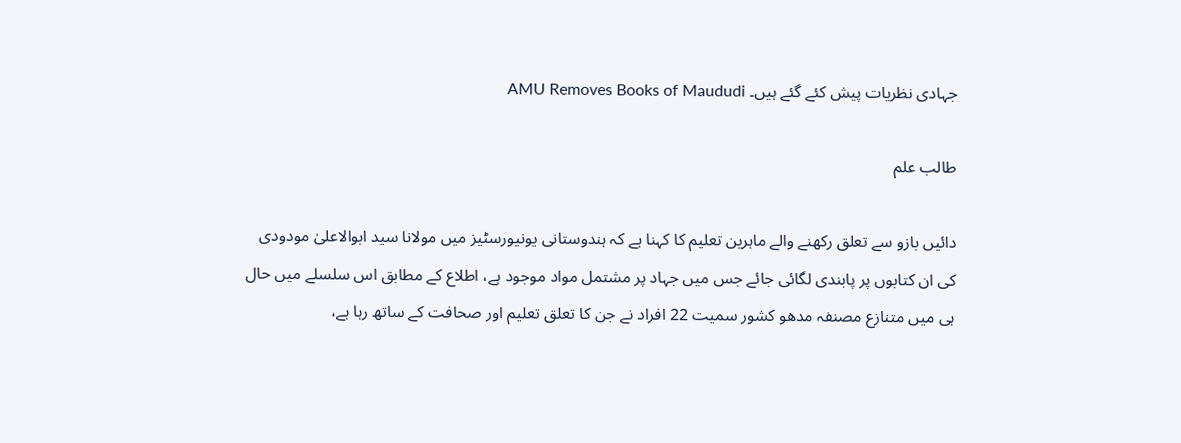جہادی نظریات پیش کئے گئے ہیں۔ AMU Removes Books of Maududi

طالب علم

دائیں بازو سے تعلق رکھنے والے ماہرین تعلیم کا کہنا ہے کہ ہندوستانی یونیورسٹیز میں مولانا سید ابوالاعلیٰ مودودی کی ان کتابوں پر پابندی لگائی جائے جس میں جہاد پر مشتمل مواد موجود ہے، اطلاع کے مطابق اس سلسلے میں حال ہی میں متنازع مصنفہ مدھو کشور سمیت 22 افراد نے جن کا تعلق تعلیم اور صحافت کے ساتھ رہا ہے،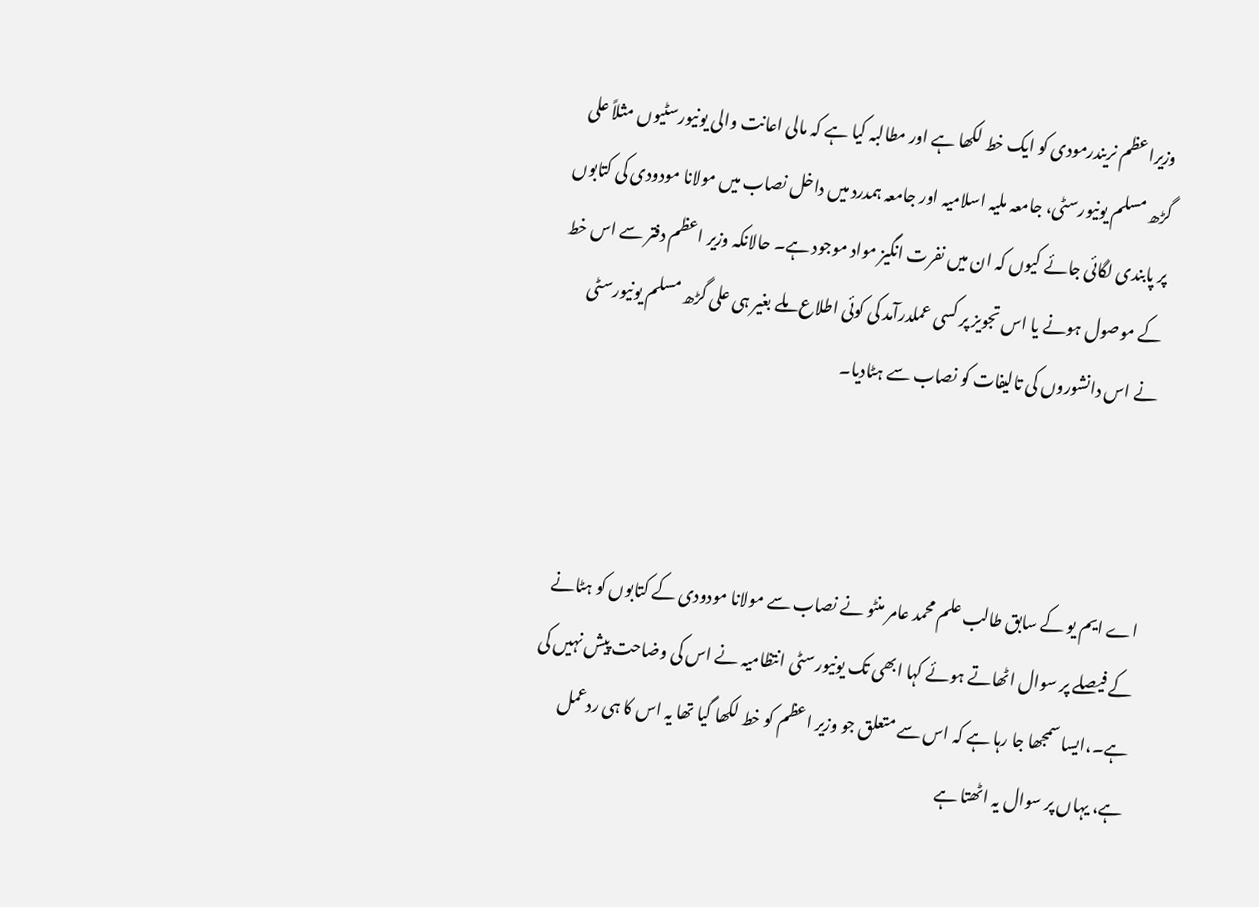وزیراعظم نریندرمودی کو ایک خط لکھا ہے اور مطالبہ کیا ہے کہ مالی اعانت والی یونیورسٹیوں مثلاً علی گڑھ مسلم یونیورسٹی، جامعہ ملیہ اسلامیہ اور جامعہ ہمدرد میں داخل نصاب میں مولانا مودودی کی کتابوں پر پابندی لگائی جائے کیوں کہ ان میں نفرت انگیز مواد موجود ہے۔ حالانکہ وزیر اعظم دفتر سے اس خط کے موصول ہونے یا اس تجویز پر کسی عملدرآمد کی کوئی اطلاع ملے بغیر ہی علی گڑھ مسلم یونیورسٹی نے اس دانشوروں کی تالیفات کو نصاب سے ہٹادیا۔



اے ایم یو کے سابق طالب علم محمد عامر منٹو نے نصاب سے مولانا مودودی کے کتابوں کو ہٹانے کے فیصلے پر سوال اٹھاتے ہوئے کہا ابھی تک یونیورسٹی انتظامیہ نے اس کی وضاحت پیش نہیں کی ہے۔،ایسا سمجھا جا رہا ہے کہ اس سے متعلق جو وزیر اعظم کو خط لکھا گیا تھا یہ اس کا ہی ردعمل ہے، یہاں پر سوال یہ اٹھتا ہے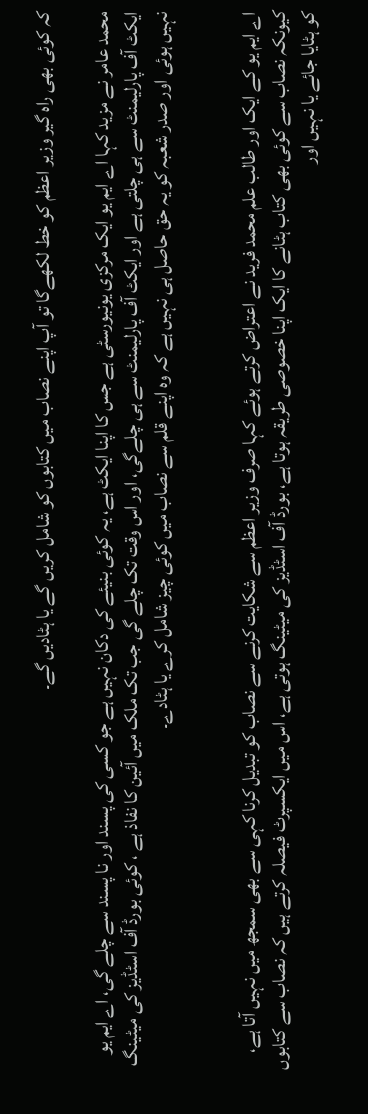کہ کوئی بھی راہ گیر وزیر اعظم کو خط لکھےگا تو آپ اپنے نصاب میں کتابوں کو شامل کریں گے یا ہٹادیں گے۔

محمد عامر نے مزید کہا اے ایم یو ایک مرکزی یونیورسٹی ہے جس کا اپنا ایکٹ ہے، یہ کوئی بنیئے کی دکان نہیں ہے جو کسی کی پسند اور نا پسند سے چلے گی، اے ایم یو ایکٹ آف پارلیمنٹ سے ہی چلتی ہے اور ایکٹ آف پارلیمنٹ سے ہی چلےگی، اور اس وقت تک چلے گی جب تک ملک میں آئین کا نفاذ ہے ، کوئی بورڈ آف اسٹڈیز کی میٹینگ نہیں ہوئی اور صدر شعبہ کو یہ حق حاصل ہی نہیں ہے کہ وہ اپنے قلم سے نصاب میں کوئی چیز شامل کرے یا ہٹادے۔


اے ایم یو کے ایک اور طالب علم محمد فرید نے اعتراض کرتے ہوئے کہا صرف وزیر اعظم سے شکایت کرنے سے نصاب کو تبدیل کرنا کہی سے بھی سمجھ میں نہیں آتا ہے، کیونکہ نصاب سے کوئی بھی کتاب ہٹانے کا ایک اپنا خصوصی طریقہ ہوتا ہے، بورڈ آف اسٹڈیز کی میٹینگ ہوتی ہے، اس میں ایکسپرٹ فیصلہ کرتے ہیں کہ نصاب سے کتابوں کو ہٹایا جائے یا نہیں اور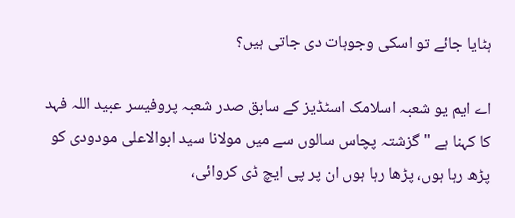ہٹایا جائے تو اسکی وجوہات دی جاتی ہیں؟

اے ایم یو شعبہ اسلامک اسٹڈیز کے سابق صدر شعبہ پروفیسر عبید اللہ فہد کا کہنا ہے "گزشتہ پچاس سالوں سے میں مولانا سید ابوالاعلی مودودی کو پڑھ رہا ہوں، پڑھا رہا ہوں ان پر پی ایچ ڈی کروائی،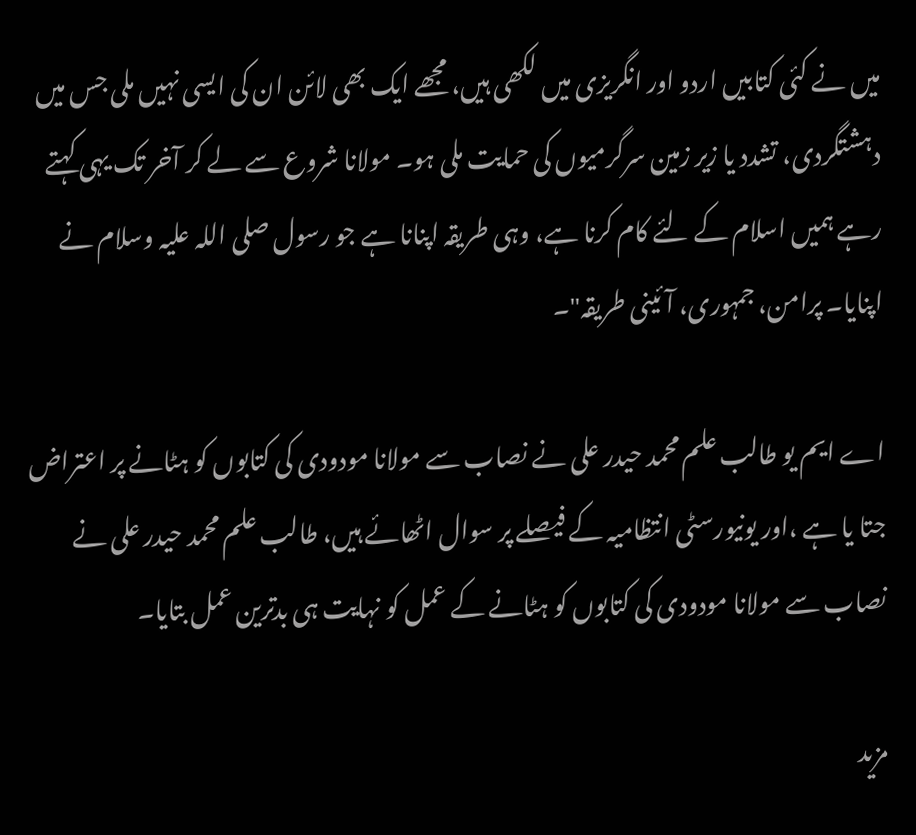میں نے کئی کتابیں اردو اور انگریزی میں لکھی ہیں، مجھے ایک بھی لائن ان کی ایسی نہیں ملی جس میں دہشتگردی، تشدد یا زیر زمین سرگرمیوں کی حمایت ملی ہو۔ مولانا شروع سے لے کر آخر تک یہی کہتے رہے ہمیں اسلام کے لئے کام کرنا ہے، وہی طریقہ اپنانا ہے جو رسول صلی اللہ علیہ وسلام نے اپنایا۔ پرامن، جمہوری، آئینی طریقہ"۔

اے ایم یو طالب علم محمد حیدر علی نے نصاب سے مولانا مودودی کی کتابوں کو ہٹانے پر اعتراض جتا یا ہے ،اور یونیورسٹی انتظامیہ کے فیصلے پر سوال اٹھائے ہیں، طالب علم محمد حیدر علی نے نصاب سے مولانا مودودی کی کتابوں کو ہٹانے کے عمل کو نہایت ہی بدترین عمل بتایا۔

مزید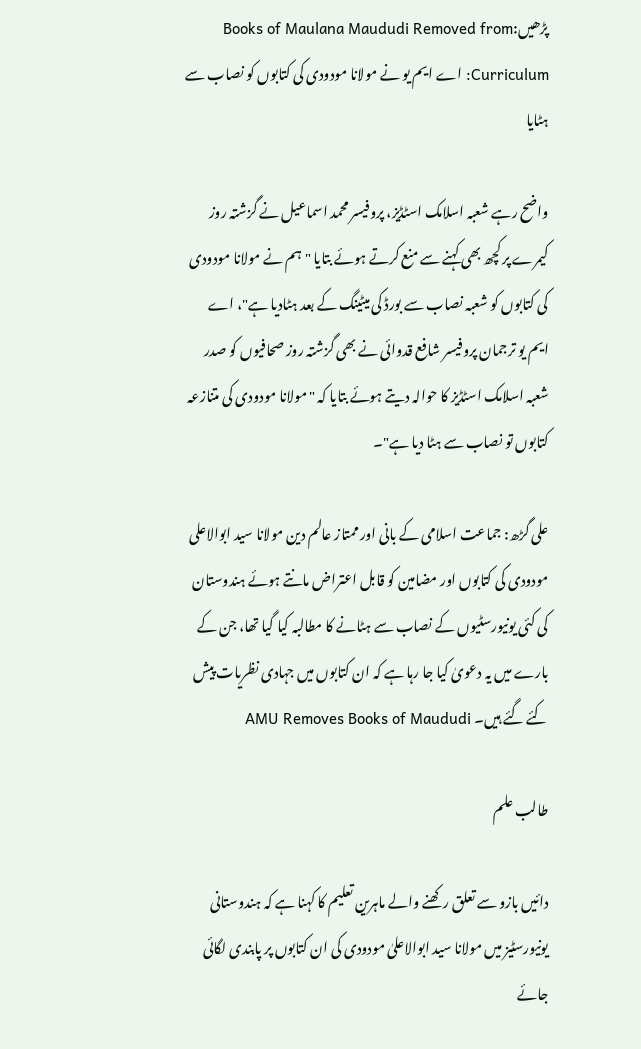پڑھیں:Books of Maulana Maududi Removed from Curriculum: اے ایم یو نے مولانا مودودی کی کتابوں کو نصاب سے ہٹایا

واضح رہے شعبہ اسلامک اسٹڈیز، پروفیسر محمد اسماعیل نے گزشتہ روز کیمرے پر کچھ بھی کہنے سے منع کرتے ہوئے بتایا "ہم نے مولانا مودودی کی کتابوں کو شعبہ نصاب سے بورڈ کی میٹینگ کے بعد ہٹادیا ہے"، اے ایم یو ترجمان پروفیسر شافع قدوائی نے بھی گزشتہ روز صحافیوں کو صدر شعبہ اسلامک اسٹڈیز کا حوالہ دیتے ہوئے بتایا کہ "مولانا مودودی کی متنازعہ کتابوں تو نصاب سے ہٹا دیا ہے"۔

علی گڑھ: جماعت اسلامی کے بانی اور ممتاز عالم دین مولانا سید ابوالاعلی مودودی کی کتابوں اور مضامین کو قابل اعتراض مانتے ہوئے ہندوستان کی کئی یونیورسٹیوں کے نصاب سے ہٹانے کا مطالبہ کیا گیا تھا، جن کے بارے میں یہ دعویٰ کیا جا رہا ہے کہ ان کتابوں میں جہادی نظریات پیش کئے گئے ہیں۔ AMU Removes Books of Maududi

طالب علم

دائیں بازو سے تعلق رکھنے والے ماہرین تعلیم کا کہنا ہے کہ ہندوستانی یونیورسٹیز میں مولانا سید ابوالاعلیٰ مودودی کی ان کتابوں پر پابندی لگائی جائے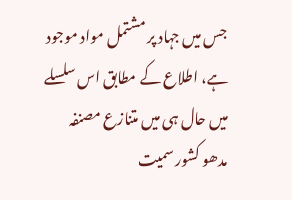جس میں جہاد پر مشتمل مواد موجود ہے، اطلاع کے مطابق اس سلسلے میں حال ہی میں متنازع مصنفہ مدھو کشور سمیت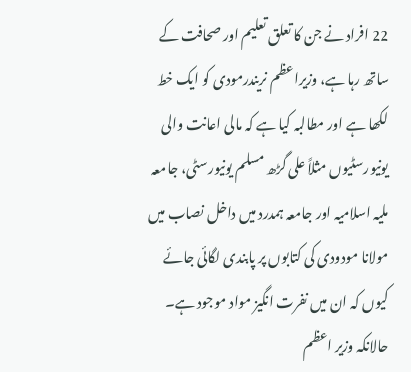22 افراد نے جن کا تعلق تعلیم اور صحافت کے ساتھ رہا ہے، وزیراعظم نریندرمودی کو ایک خط لکھا ہے اور مطالبہ کیا ہے کہ مالی اعانت والی یونیورسٹیوں مثلاً علی گڑھ مسلم یونیورسٹی، جامعہ ملیہ اسلامیہ اور جامعہ ہمدرد میں داخل نصاب میں مولانا مودودی کی کتابوں پر پابندی لگائی جائے کیوں کہ ان میں نفرت انگیز مواد موجود ہے۔ حالانکہ وزیر اعظم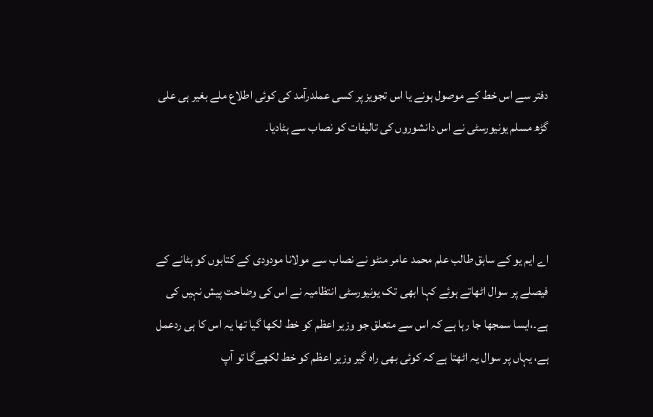دفتر سے اس خط کے موصول ہونے یا اس تجویز پر کسی عملدرآمد کی کوئی اطلاع ملے بغیر ہی علی گڑھ مسلم یونیورسٹی نے اس دانشوروں کی تالیفات کو نصاب سے ہٹادیا۔



اے ایم یو کے سابق طالب علم محمد عامر منٹو نے نصاب سے مولانا مودودی کے کتابوں کو ہٹانے کے فیصلے پر سوال اٹھاتے ہوئے کہا ابھی تک یونیورسٹی انتظامیہ نے اس کی وضاحت پیش نہیں کی ہے۔،ایسا سمجھا جا رہا ہے کہ اس سے متعلق جو وزیر اعظم کو خط لکھا گیا تھا یہ اس کا ہی ردعمل ہے، یہاں پر سوال یہ اٹھتا ہے کہ کوئی بھی راہ گیر وزیر اعظم کو خط لکھےگا تو آپ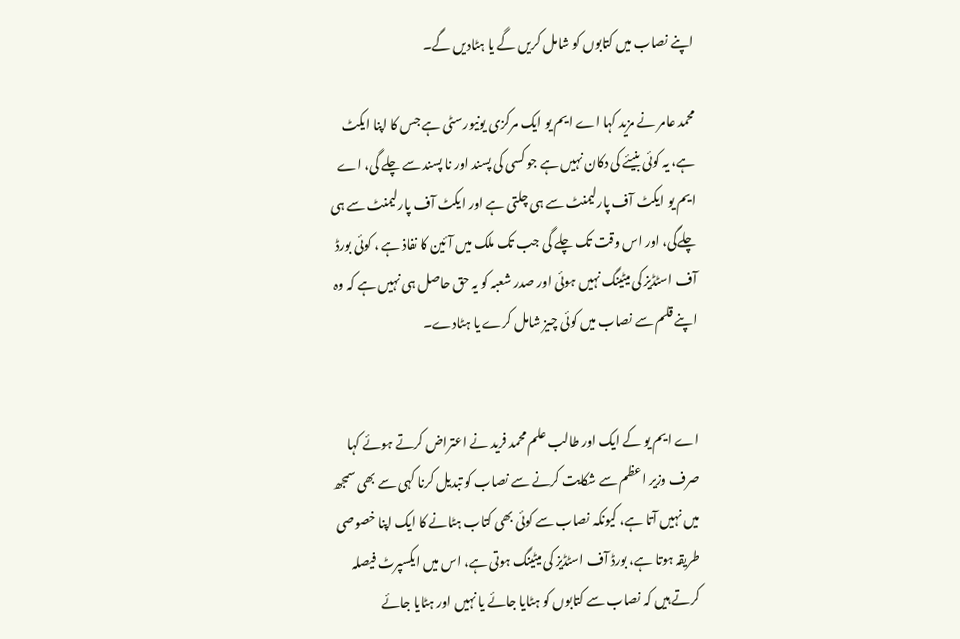اپنے نصاب میں کتابوں کو شامل کریں گے یا ہٹادیں گے۔

محمد عامر نے مزید کہا اے ایم یو ایک مرکزی یونیورسٹی ہے جس کا اپنا ایکٹ ہے، یہ کوئی بنیئے کی دکان نہیں ہے جو کسی کی پسند اور نا پسند سے چلے گی، اے ایم یو ایکٹ آف پارلیمنٹ سے ہی چلتی ہے اور ایکٹ آف پارلیمنٹ سے ہی چلےگی، اور اس وقت تک چلے گی جب تک ملک میں آئین کا نفاذ ہے ، کوئی بورڈ آف اسٹڈیز کی میٹینگ نہیں ہوئی اور صدر شعبہ کو یہ حق حاصل ہی نہیں ہے کہ وہ اپنے قلم سے نصاب میں کوئی چیز شامل کرے یا ہٹادے۔


اے ایم یو کے ایک اور طالب علم محمد فرید نے اعتراض کرتے ہوئے کہا صرف وزیر اعظم سے شکایت کرنے سے نصاب کو تبدیل کرنا کہی سے بھی سمجھ میں نہیں آتا ہے، کیونکہ نصاب سے کوئی بھی کتاب ہٹانے کا ایک اپنا خصوصی طریقہ ہوتا ہے، بورڈ آف اسٹڈیز کی میٹینگ ہوتی ہے، اس میں ایکسپرٹ فیصلہ کرتے ہیں کہ نصاب سے کتابوں کو ہٹایا جائے یا نہیں اور ہٹایا جائے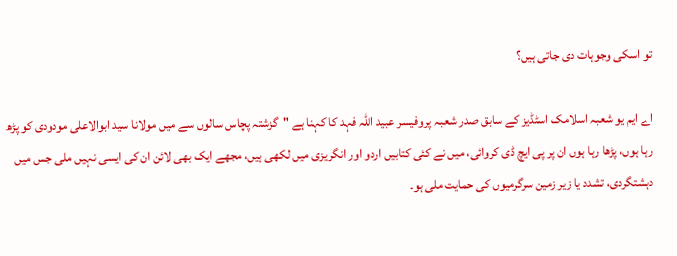تو اسکی وجوہات دی جاتی ہیں؟

اے ایم یو شعبہ اسلامک اسٹڈیز کے سابق صدر شعبہ پروفیسر عبید اللہ فہد کا کہنا ہے "گزشتہ پچاس سالوں سے میں مولانا سید ابوالاعلی مودودی کو پڑھ رہا ہوں، پڑھا رہا ہوں ان پر پی ایچ ڈی کروائی، میں نے کئی کتابیں اردو اور انگریزی میں لکھی ہیں، مجھے ایک بھی لائن ان کی ایسی نہیں ملی جس میں دہشتگردی، تشدد یا زیر زمین سرگرمیوں کی حمایت ملی ہو۔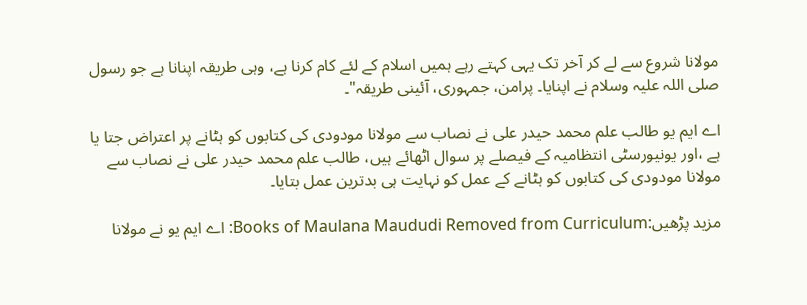مولانا شروع سے لے کر آخر تک یہی کہتے رہے ہمیں اسلام کے لئے کام کرنا ہے، وہی طریقہ اپنانا ہے جو رسول صلی اللہ علیہ وسلام نے اپنایا۔ پرامن، جمہوری، آئینی طریقہ"۔

اے ایم یو طالب علم محمد حیدر علی نے نصاب سے مولانا مودودی کی کتابوں کو ہٹانے پر اعتراض جتا یا ہے ،اور یونیورسٹی انتظامیہ کے فیصلے پر سوال اٹھائے ہیں، طالب علم محمد حیدر علی نے نصاب سے مولانا مودودی کی کتابوں کو ہٹانے کے عمل کو نہایت ہی بدترین عمل بتایا۔

مزید پڑھیں:Books of Maulana Maududi Removed from Curriculum: اے ایم یو نے مولانا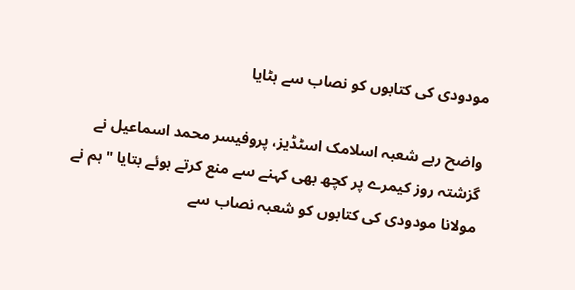مودودی کی کتابوں کو نصاب سے ہٹایا

واضح رہے شعبہ اسلامک اسٹڈیز، پروفیسر محمد اسماعیل نے گزشتہ روز کیمرے پر کچھ بھی کہنے سے منع کرتے ہوئے بتایا "ہم نے مولانا مودودی کی کتابوں کو شعبہ نصاب سے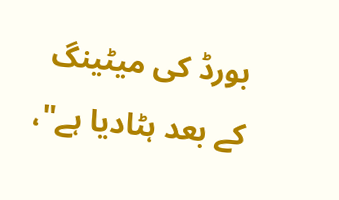بورڈ کی میٹینگ کے بعد ہٹادیا ہے"،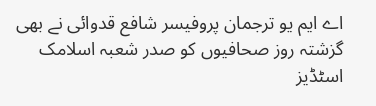اے ایم یو ترجمان پروفیسر شافع قدوائی نے بھی گزشتہ روز صحافیوں کو صدر شعبہ اسلامک اسٹڈیز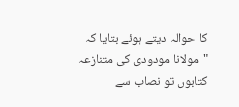کا حوالہ دیتے ہوئے بتایا کہ "مولانا مودودی کی متنازعہ کتابوں تو نصاب سے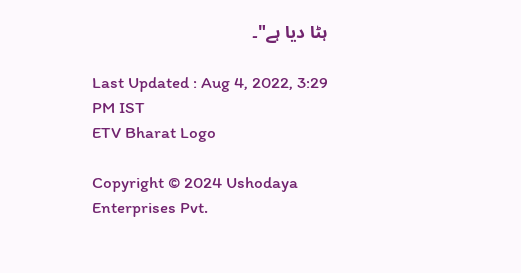ہٹا دیا ہے"۔

Last Updated : Aug 4, 2022, 3:29 PM IST
ETV Bharat Logo

Copyright © 2024 Ushodaya Enterprises Pvt.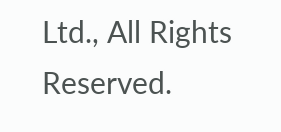Ltd., All Rights Reserved.